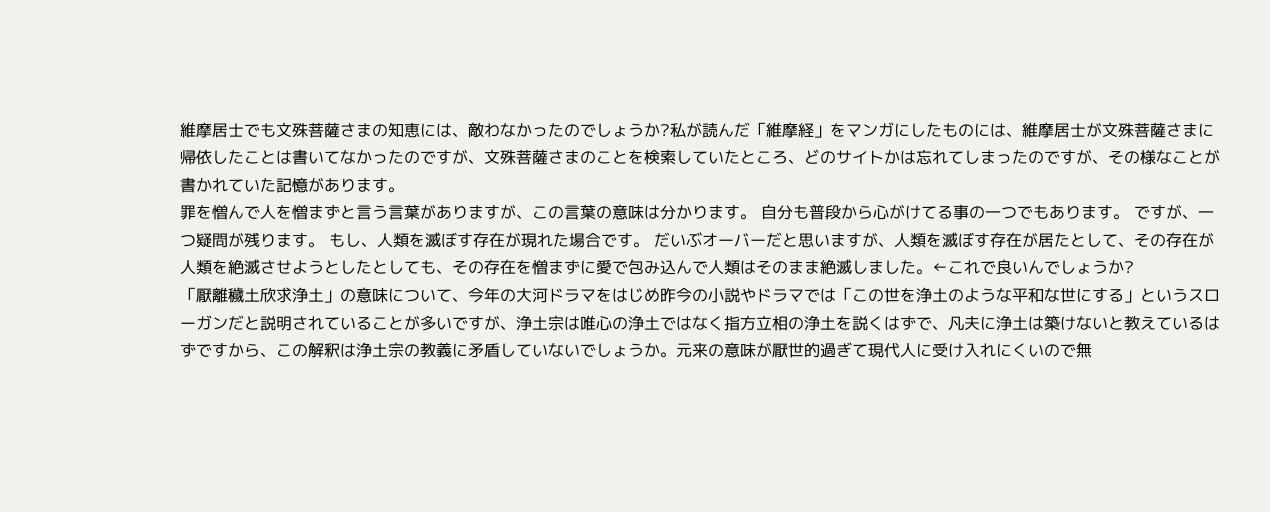維摩居士でも文殊菩薩さまの知恵には、敵わなかったのでしょうか?私が読んだ「維摩経」をマンガにしたものには、維摩居士が文殊菩薩さまに帰依したことは書いてなかったのですが、文殊菩薩さまのことを検索していたところ、どのサイトかは忘れてしまったのですが、その様なことが書かれていた記憶があります。
罪を憎んで人を憎まずと言う言葉がありますが、この言葉の意味は分かります。 自分も普段から心がけてる事の一つでもあります。 ですが、一つ疑問が残ります。 もし、人類を滅ぼす存在が現れた場合です。 だいぶオーバーだと思いますが、人類を滅ぼす存在が居たとして、その存在が人類を絶滅させようとしたとしても、その存在を憎まずに愛で包み込んで人類はそのまま絶滅しました。←これで良いんでしょうか?
「厭離穢土欣求浄土」の意味について、今年の大河ドラマをはじめ昨今の小説やドラマでは「この世を浄土のような平和な世にする」というスローガンだと説明されていることが多いですが、浄土宗は唯心の浄土ではなく指方立相の浄土を説くはずで、凡夫に浄土は築けないと教えているはずですから、この解釈は浄土宗の教義に矛盾していないでしょうか。元来の意味が厭世的過ぎて現代人に受け入れにくいので無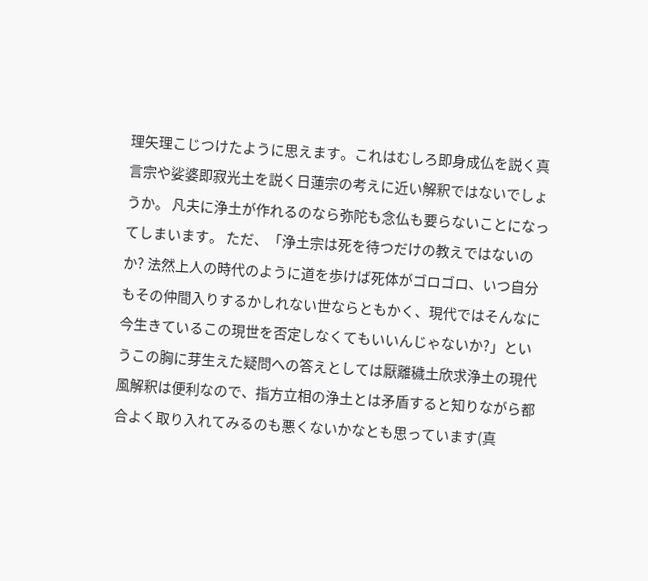理矢理こじつけたように思えます。これはむしろ即身成仏を説く真言宗や娑婆即寂光土を説く日蓮宗の考えに近い解釈ではないでしょうか。 凡夫に浄土が作れるのなら弥陀も念仏も要らないことになってしまいます。 ただ、「浄土宗は死を待つだけの教えではないのか? 法然上人の時代のように道を歩けば死体がゴロゴロ、いつ自分もその仲間入りするかしれない世ならともかく、現代ではそんなに今生きているこの現世を否定しなくてもいいんじゃないか?」というこの胸に芽生えた疑問への答えとしては厭離穢土欣求浄土の現代風解釈は便利なので、指方立相の浄土とは矛盾すると知りながら都合よく取り入れてみるのも悪くないかなとも思っています(真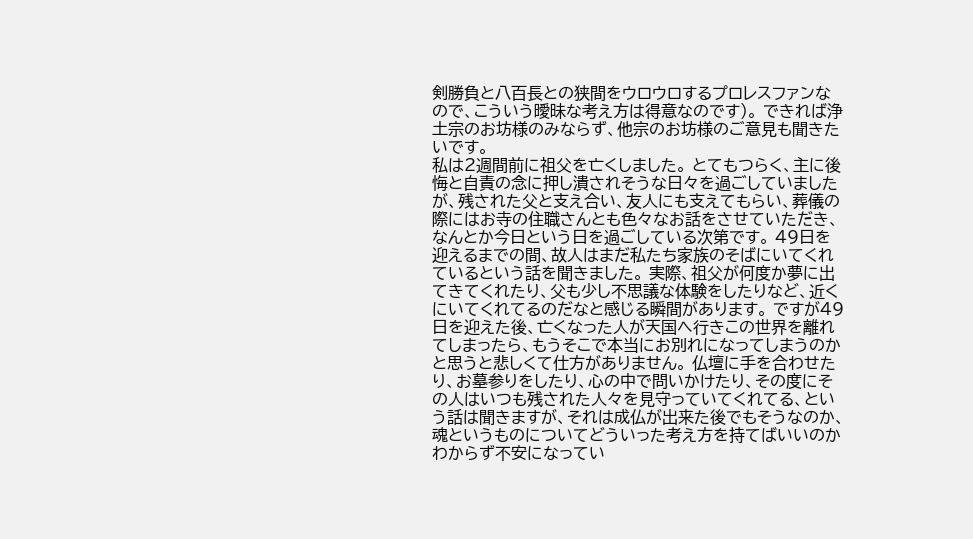剣勝負と八百長との狭間をウロウロするプロレスファンなので、こういう曖昧な考え方は得意なのです)。 できれば浄土宗のお坊様のみならず、他宗のお坊様のご意見も聞きたいです。
私は2週間前に祖父を亡くしました。 とてもつらく、主に後悔と自責の念に押し潰されそうな日々を過ごしていましたが、残された父と支え合い、友人にも支えてもらい、葬儀の際にはお寺の住職さんとも色々なお話をさせていただき、なんとか今日という日を過ごしている次第です。 49日を迎えるまでの間、故人はまだ私たち家族のそばにいてくれているという話を聞きました。 実際、祖父が何度か夢に出てきてくれたり、父も少し不思議な体験をしたりなど、近くにいてくれてるのだなと感じる瞬間があります。 ですが49日を迎えた後、亡くなった人が天国へ行きこの世界を離れてしまったら、もうそこで本当にお別れになってしまうのかと思うと悲しくて仕方がありません。 仏壇に手を合わせたり、お墓参りをしたり、心の中で問いかけたり、その度にその人はいつも残された人々を見守っていてくれてる、という話は聞きますが、それは成仏が出来た後でもそうなのか、魂というものについてどういった考え方を持てばいいのかわからず不安になってい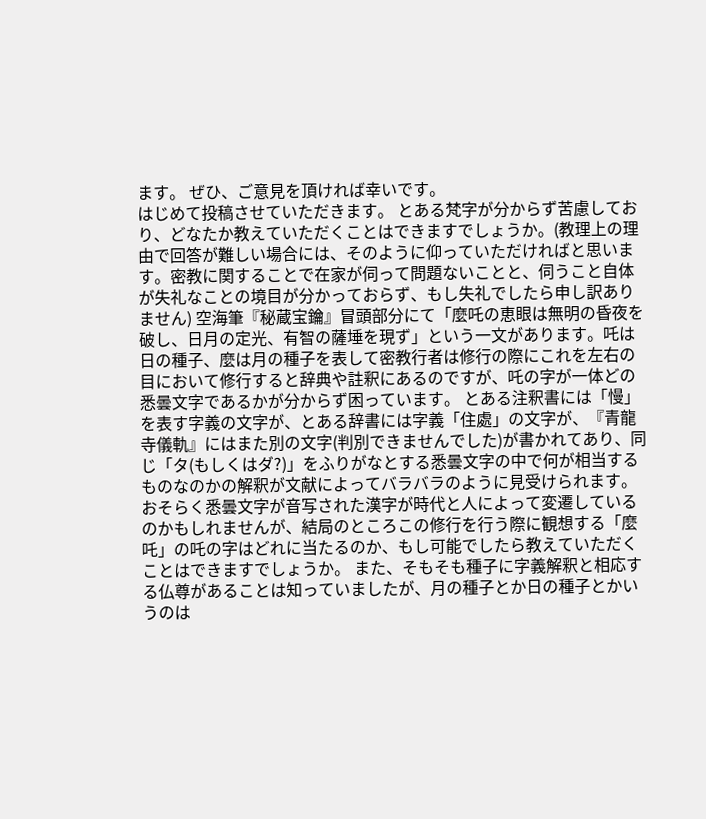ます。 ぜひ、ご意見を頂ければ幸いです。
はじめて投稿させていただきます。 とある梵字が分からず苦慮しており、どなたか教えていただくことはできますでしょうか。(教理上の理由で回答が難しい場合には、そのように仰っていただければと思います。密教に関することで在家が伺って問題ないことと、伺うこと自体が失礼なことの境目が分かっておらず、もし失礼でしたら申し訳ありません) 空海筆『秘蔵宝鑰』冒頭部分にて「麼吒の恵眼は無明の昏夜を破し、日月の定光、有智の薩埵を現ず」という一文があります。吒は日の種子、麼は月の種子を表して密教行者は修行の際にこれを左右の目において修行すると辞典や註釈にあるのですが、吒の字が一体どの悉曇文字であるかが分からず困っています。 とある注釈書には「慢」を表す字義の文字が、とある辞書には字義「住處」の文字が、『青龍寺儀軌』にはまた別の文字(判別できませんでした)が書かれてあり、同じ「タ(もしくはダ?)」をふりがなとする悉曇文字の中で何が相当するものなのかの解釈が文献によってバラバラのように見受けられます。おそらく悉曇文字が音写された漢字が時代と人によって変遷しているのかもしれませんが、結局のところこの修行を行う際に観想する「麼吒」の吒の字はどれに当たるのか、もし可能でしたら教えていただくことはできますでしょうか。 また、そもそも種子に字義解釈と相応する仏尊があることは知っていましたが、月の種子とか日の種子とかいうのは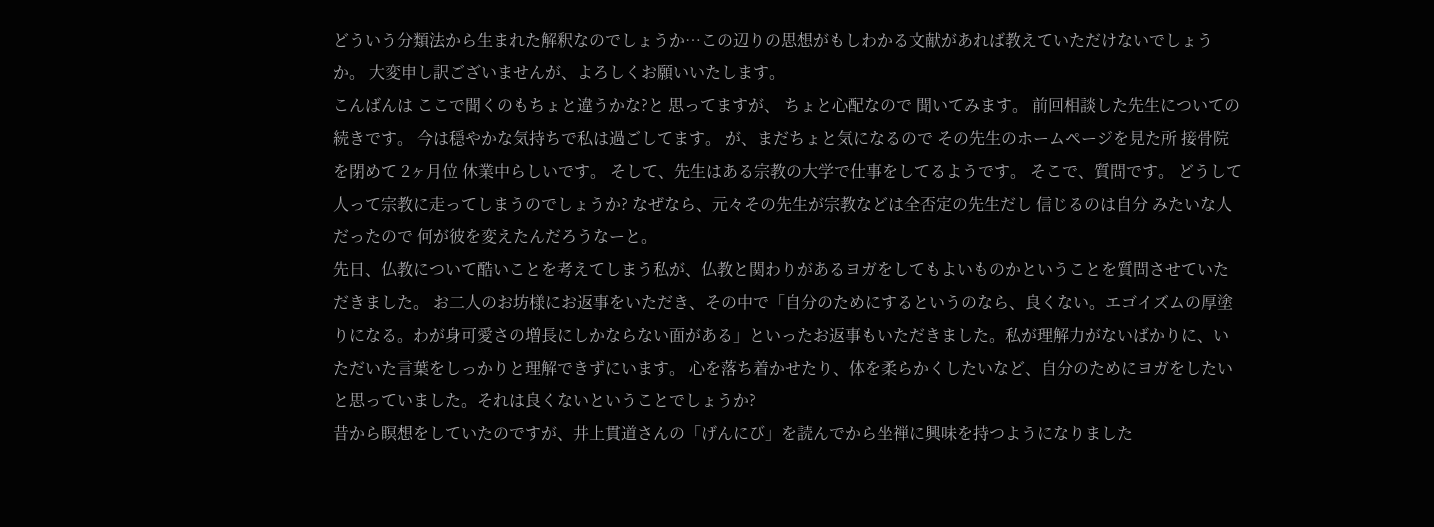どういう分類法から生まれた解釈なのでしょうか…この辺りの思想がもしわかる文献があれば教えていただけないでしょうか。 大変申し訳ございませんが、よろしくお願いいたします。
こんばんは ここで聞くのもちょと違うかな?と 思ってますが、 ちょと心配なので 聞いてみます。 前回相談した先生についての続きです。 今は穏やかな気持ちで私は過ごしてます。 が、まだちょと気になるので その先生のホームページを見た所 接骨院を閉めて 2ヶ月位 休業中らしいです。 そして、先生はある宗教の大学で仕事をしてるようです。 そこで、質問です。 どうして人って宗教に走ってしまうのでしょうか? なぜなら、元々その先生が宗教などは全否定の先生だし 信じるのは自分 みたいな人だったので 何が彼を変えたんだろうなーと。
先日、仏教について酷いことを考えてしまう私が、仏教と関わりがあるヨガをしてもよいものかということを質問させていただきました。 お二人のお坊様にお返事をいただき、その中で「自分のためにするというのなら、良くない。エゴイズムの厚塗りになる。わが身可愛さの増長にしかならない面がある」といったお返事もいただきました。私が理解力がないばかりに、いただいた言葉をしっかりと理解できずにいます。 心を落ち着かせたり、体を柔らかくしたいなど、自分のためにヨガをしたいと思っていました。それは良くないということでしょうか?
昔から瞑想をしていたのですが、井上貫道さんの「げんにび」を読んでから坐禅に興味を持つようになりました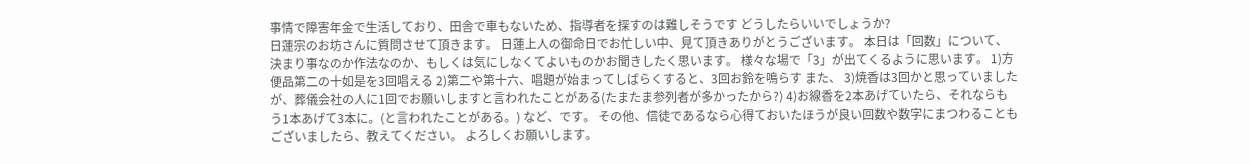事情で障害年金で生活しており、田舎で車もないため、指導者を探すのは難しそうです どうしたらいいでしょうか?
日蓮宗のお坊さんに質問させて頂きます。 日蓮上人の御命日でお忙しい中、見て頂きありがとうございます。 本日は「回数」について、決まり事なのか作法なのか、もしくは気にしなくてよいものかお聞きしたく思います。 様々な場で「3」が出てくるように思います。 1)方便品第二の十如是を3回唱える 2)第二や第十六、唱題が始まってしばらくすると、3回お鈴を鳴らす また、 3)焼香は3回かと思っていましたが、葬儀会社の人に1回でお願いしますと言われたことがある(たまたま参列者が多かったから?) 4)お線香を2本あげていたら、それならもう1本あげて3本に。(と言われたことがある。) など、です。 その他、信徒であるなら心得ておいたほうが良い回数や数字にまつわることもございましたら、教えてください。 よろしくお願いします。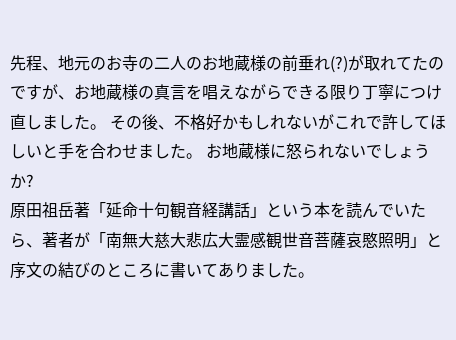先程、地元のお寺の二人のお地蔵様の前垂れ(?)が取れてたのですが、お地蔵様の真言を唱えながらできる限り丁寧につけ直しました。 その後、不格好かもしれないがこれで許してほしいと手を合わせました。 お地蔵様に怒られないでしょうか?
原田祖岳著「延命十句観音経講話」という本を読んでいたら、著者が「南無大慈大悲広大霊感観世音菩薩哀愍照明」と序文の結びのところに書いてありました。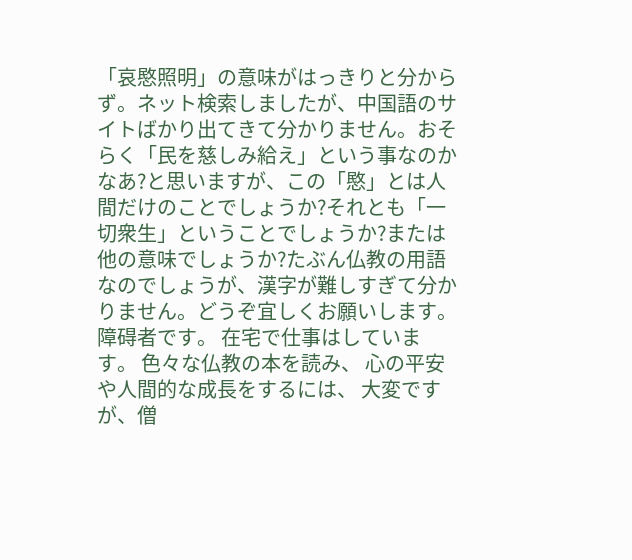「哀愍照明」の意味がはっきりと分からず。ネット検索しましたが、中国語のサイトばかり出てきて分かりません。おそらく「民を慈しみ給え」という事なのかなあ?と思いますが、この「愍」とは人間だけのことでしょうか?それとも「一切衆生」ということでしょうか?または他の意味でしょうか?たぶん仏教の用語なのでしょうが、漢字が難しすぎて分かりません。どうぞ宜しくお願いします。
障碍者です。 在宅で仕事はしています。 色々な仏教の本を読み、 心の平安や人間的な成長をするには、 大変ですが、僧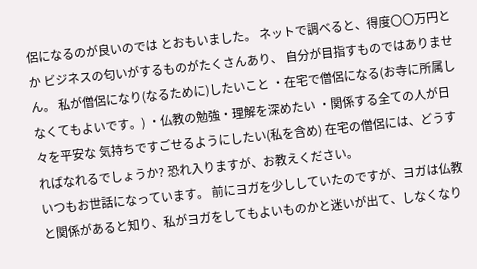侶になるのが良いのでは とおもいました。 ネットで調べると、得度〇〇万円とか ビジネスの匂いがするものがたくさんあり、 自分が目指すものではありません。 私が僧侶になり(なるために)したいこと ・在宅で僧侶になる(お寺に所属しなくてもよいです。) ・仏教の勉強・理解を深めたい ・関係する全ての人が日々を平安な 気持ちですごせるようにしたい(私を含め) 在宅の僧侶には、どうすればなれるでしょうか? 恐れ入りますが、お教えください。
いつもお世話になっています。 前にヨガを少ししていたのですが、ヨガは仏教と関係があると知り、私がヨガをしてもよいものかと迷いが出て、しなくなり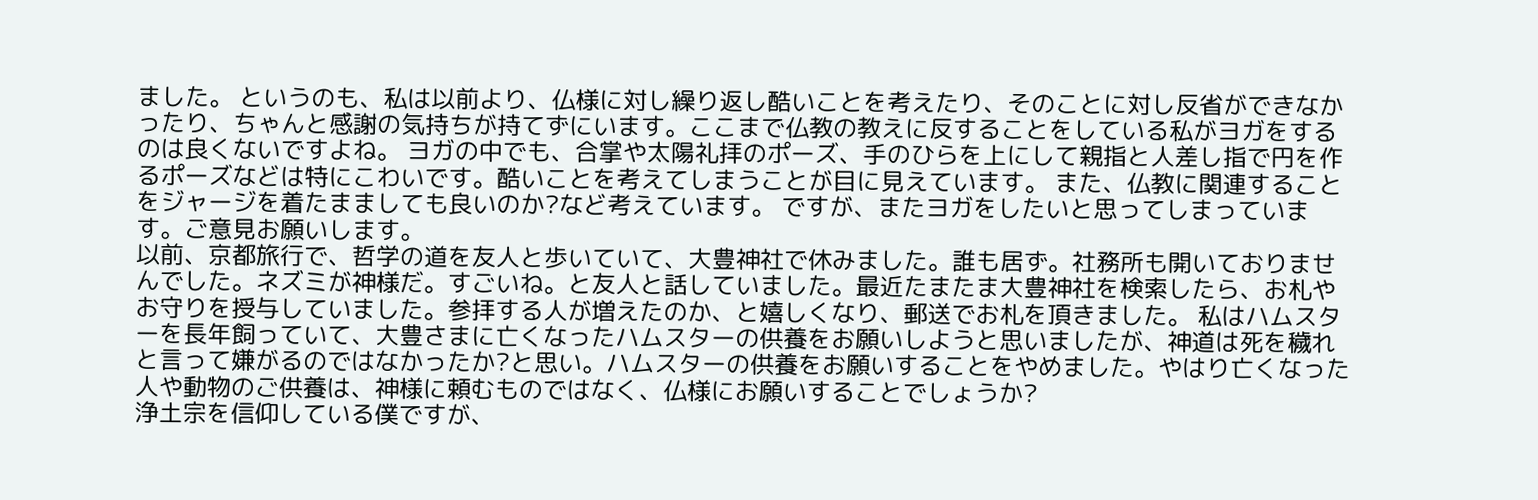ました。 というのも、私は以前より、仏様に対し繰り返し酷いことを考えたり、そのことに対し反省ができなかったり、ちゃんと感謝の気持ちが持てずにいます。ここまで仏教の教えに反することをしている私がヨガをするのは良くないですよね。 ヨガの中でも、合掌や太陽礼拝のポーズ、手のひらを上にして親指と人差し指で円を作るポーズなどは特にこわいです。酷いことを考えてしまうことが目に見えています。 また、仏教に関連することをジャージを着たまましても良いのか?など考えています。 ですが、またヨガをしたいと思ってしまっています。ご意見お願いします。
以前、京都旅行で、哲学の道を友人と歩いていて、大豊神社で休みました。誰も居ず。社務所も開いておりませんでした。ネズミが神様だ。すごいね。と友人と話していました。最近たまたま大豊神社を検索したら、お札やお守りを授与していました。参拝する人が増えたのか、と嬉しくなり、郵送でお札を頂きました。 私はハムスターを長年飼っていて、大豊さまに亡くなったハムスターの供養をお願いしようと思いましたが、神道は死を穢れと言って嫌がるのではなかったか?と思い。ハムスターの供養をお願いすることをやめました。やはり亡くなった人や動物のご供養は、神様に頼むものではなく、仏様にお願いすることでしょうか?
浄土宗を信仰している僕ですが、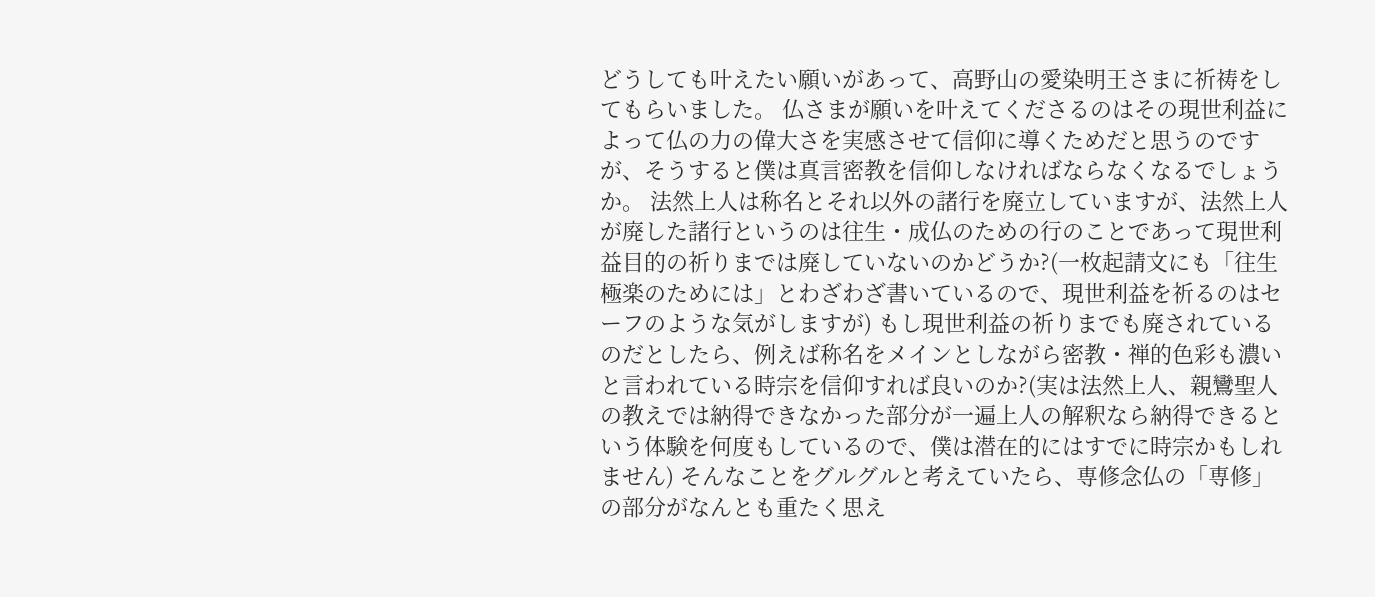どうしても叶えたい願いがあって、高野山の愛染明王さまに祈祷をしてもらいました。 仏さまが願いを叶えてくださるのはその現世利益によって仏の力の偉大さを実感させて信仰に導くためだと思うのですが、そうすると僕は真言密教を信仰しなければならなくなるでしょうか。 法然上人は称名とそれ以外の諸行を廃立していますが、法然上人が廃した諸行というのは往生・成仏のための行のことであって現世利益目的の祈りまでは廃していないのかどうか?(一枚起請文にも「往生極楽のためには」とわざわざ書いているので、現世利益を祈るのはセーフのような気がしますが) もし現世利益の祈りまでも廃されているのだとしたら、例えば称名をメインとしながら密教・禅的色彩も濃いと言われている時宗を信仰すれば良いのか?(実は法然上人、親鸞聖人の教えでは納得できなかった部分が一遍上人の解釈なら納得できるという体験を何度もしているので、僕は潜在的にはすでに時宗かもしれません) そんなことをグルグルと考えていたら、専修念仏の「専修」の部分がなんとも重たく思え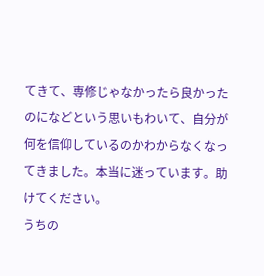てきて、専修じゃなかったら良かったのになどという思いもわいて、自分が何を信仰しているのかわからなくなってきました。本当に迷っています。助けてください。
うちの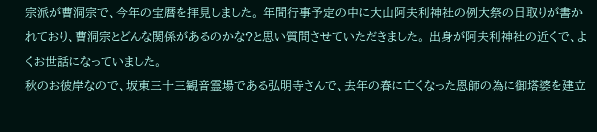宗派が曹洞宗で、今年の宝暦を拝見しました。 年間行事予定の中に大山阿夫利神社の例大祭の日取りが書かれており、曹洞宗とどんな関係があるのかな?と思い質問させていただきました。 出身が阿夫利神社の近くで、よくお世話になっていました。
秋のお彼岸なので、坂東三十三観音霊場である弘明寺さんで、去年の春に亡くなった恩師の為に御塔婆を建立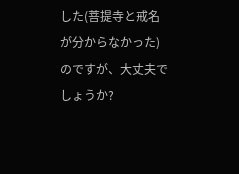した(菩提寺と戒名が分からなかった)のですが、大丈夫でしょうか?